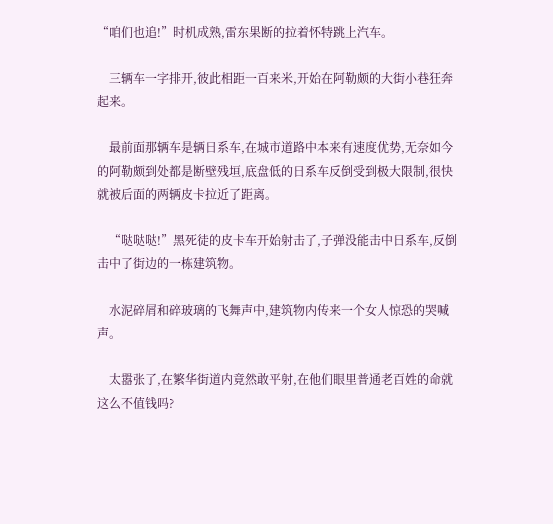“咱们也追!”时机成熟,雷东果断的拉着怀特跳上汽车。

    三辆车一字排开,彼此相距一百来米,开始在阿勒颇的大街小巷狂奔起来。

    最前面那辆车是辆日系车,在城市道路中本来有速度优势,无奈如今的阿勒颇到处都是断壁残垣,底盘低的日系车反倒受到极大限制,很快就被后面的两辆皮卡拉近了距离。

    “哒哒哒!”黑死徒的皮卡车开始射击了,子弹没能击中日系车,反倒击中了街边的一栋建筑物。

    水泥碎屑和碎玻璃的飞舞声中,建筑物内传来一个女人惊恐的哭喊声。

    太嚣张了,在繁华街道内竟然敢平射,在他们眼里普通老百姓的命就这么不值钱吗?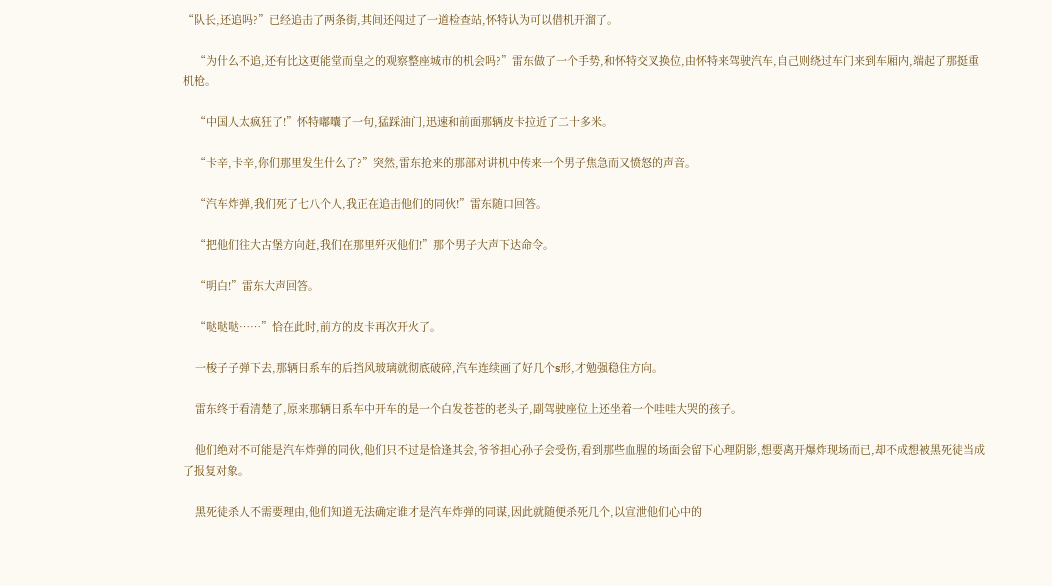“队长,还追吗?”已经追击了两条街,其间还闯过了一道检查站,怀特认为可以借机开溜了。

    “为什么不追,还有比这更能堂而皇之的观察整座城市的机会吗?”雷东做了一个手势,和怀特交叉换位,由怀特来驾驶汽车,自己则绕过车门来到车厢内,端起了那挺重机枪。

    “中国人太疯狂了!”怀特嘟囔了一句,猛踩油门,迅速和前面那辆皮卡拉近了二十多米。

    “卡辛,卡辛,你们那里发生什么了?”突然,雷东抢来的那部对讲机中传来一个男子焦急而又愤怒的声音。

    “汽车炸弹,我们死了七八个人,我正在追击他们的同伙!”雷东随口回答。

    “把他们往大古堡方向赶,我们在那里歼灭他们!”那个男子大声下达命令。

    “明白!”雷东大声回答。

    “哒哒哒……”恰在此时,前方的皮卡再次开火了。

    一梭子子弹下去,那辆日系车的后挡风玻璃就彻底破碎,汽车连续画了好几个s形,才勉强稳住方向。

    雷东终于看清楚了,原来那辆日系车中开车的是一个白发苍苍的老头子,副驾驶座位上还坐着一个哇哇大哭的孩子。

    他们绝对不可能是汽车炸弹的同伙,他们只不过是恰逢其会,爷爷担心孙子会受伤,看到那些血腥的场面会留下心理阴影,想要离开爆炸现场而已,却不成想被黑死徒当成了报复对象。

    黑死徒杀人不需要理由,他们知道无法确定谁才是汽车炸弹的同谋,因此就随便杀死几个,以宣泄他们心中的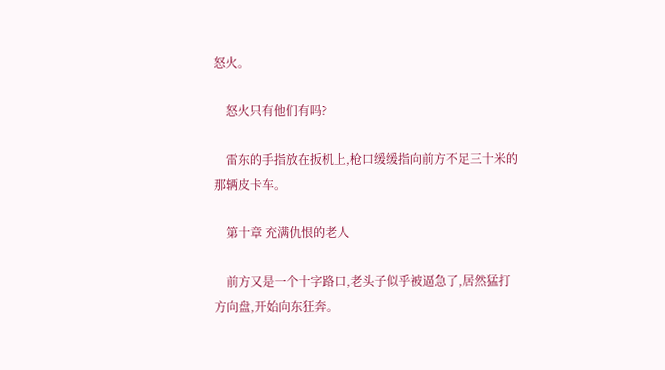怒火。

    怒火只有他们有吗?

    雷东的手指放在扳机上,枪口缓缓指向前方不足三十米的那辆皮卡车。

    第十章 充满仇恨的老人

    前方又是一个十字路口,老头子似乎被逼急了,居然猛打方向盘,开始向东狂奔。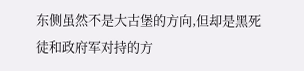东侧虽然不是大古堡的方向,但却是黑死徒和政府军对持的方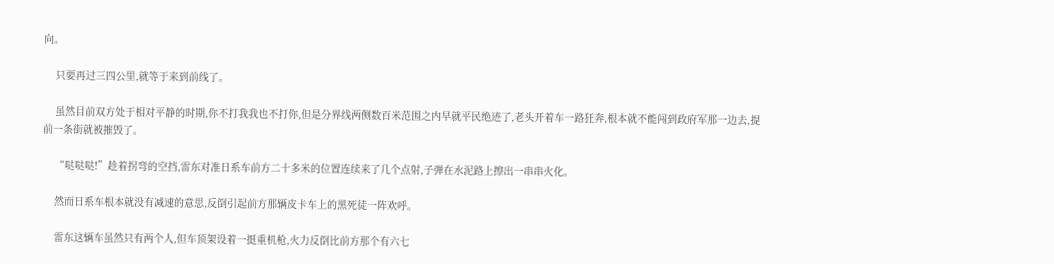向。

    只要再过三四公里,就等于来到前线了。

    虽然目前双方处于相对平静的时期,你不打我我也不打你,但是分界线两侧数百米范围之内早就平民绝迹了,老头开着车一路狂奔,根本就不能闯到政府军那一边去,提前一条街就被摧毁了。

    “哒哒哒!”趁着拐弯的空挡,雷东对准日系车前方二十多米的位置连续来了几个点射,子弹在水泥路上擦出一串串火化。

    然而日系车根本就没有减速的意思,反倒引起前方那辆皮卡车上的黑死徒一阵欢呼。

    雷东这辆车虽然只有两个人,但车顶架设着一挺重机枪,火力反倒比前方那个有六七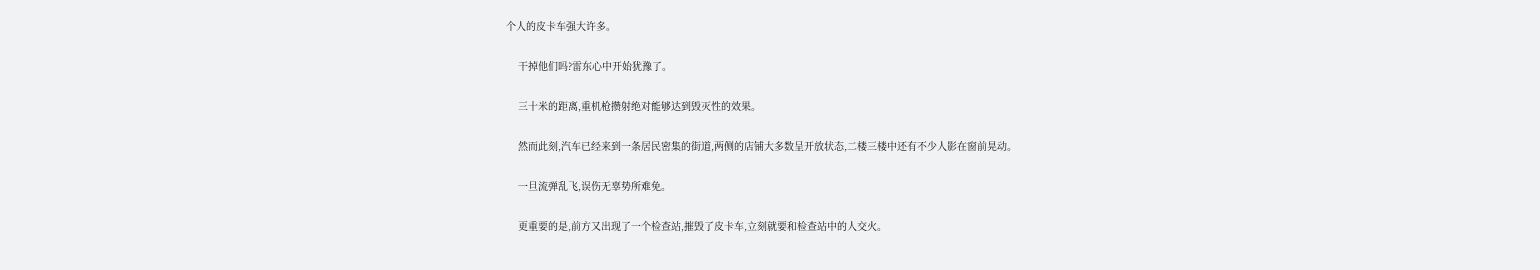个人的皮卡车强大许多。

    干掉他们吗?雷东心中开始犹豫了。

    三十米的距离,重机枪攒射绝对能够达到毁灭性的效果。

    然而此刻,汽车已经来到一条居民密集的街道,两侧的店铺大多数呈开放状态,二楼三楼中还有不少人影在窗前晃动。

    一旦流弹乱飞,误伤无辜势所难免。

    更重要的是,前方又出现了一个检查站,摧毁了皮卡车,立刻就要和检查站中的人交火。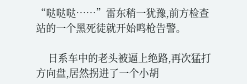“哒哒哒……”雷东稍一犹豫,前方检查站的一个黑死徒就开始鸣枪告警。

    日系车中的老头被逼上绝路,再次猛打方向盘,居然拐进了一个小胡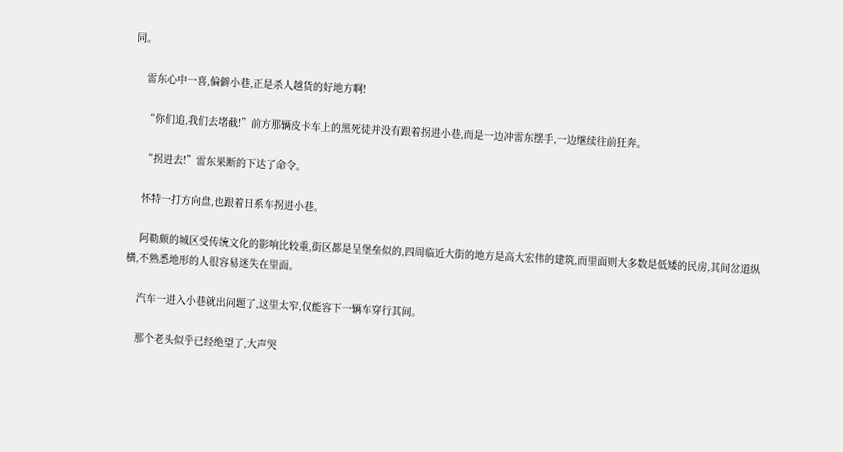同。

    雷东心中一喜,偏僻小巷,正是杀人越货的好地方啊!

    “你们追,我们去堵截!”前方那辆皮卡车上的黑死徒并没有跟着拐进小巷,而是一边冲雷东摆手,一边继续往前狂奔。

    “拐进去!”雷东果断的下达了命令。

    怀特一打方向盘,也跟着日系车拐进小巷。

    阿勒颇的城区受传统文化的影响比较重,街区都是呈堡垒似的,四周临近大街的地方是高大宏伟的建筑,而里面则大多数是低矮的民房,其间岔道纵横,不熟悉地形的人很容易迷失在里面。

    汽车一进入小巷就出问题了,这里太窄,仅能容下一辆车穿行其间。

    那个老头似乎已经绝望了,大声哭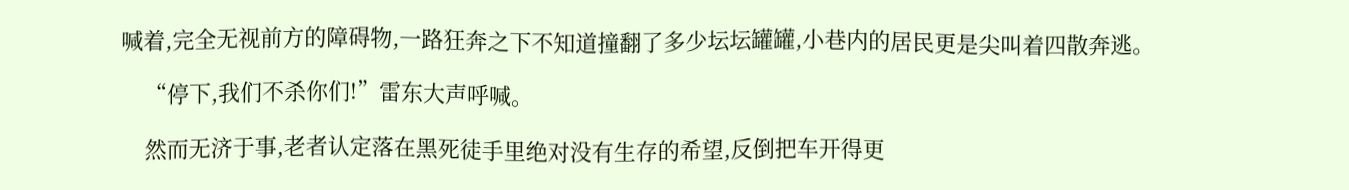喊着,完全无视前方的障碍物,一路狂奔之下不知道撞翻了多少坛坛罐罐,小巷内的居民更是尖叫着四散奔逃。

    “停下,我们不杀你们!”雷东大声呼喊。

    然而无济于事,老者认定落在黑死徒手里绝对没有生存的希望,反倒把车开得更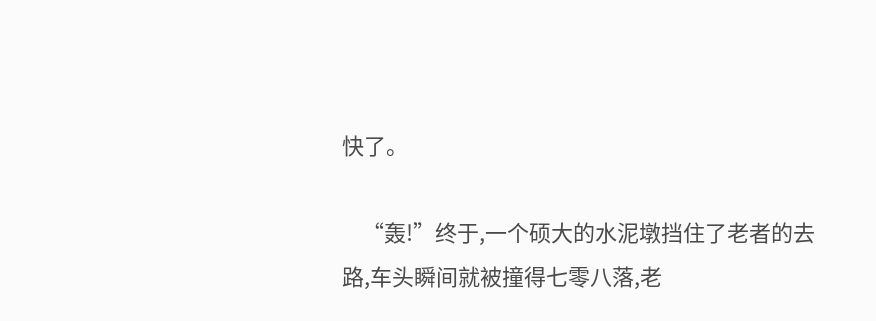快了。

    “轰!”终于,一个硕大的水泥墩挡住了老者的去路,车头瞬间就被撞得七零八落,老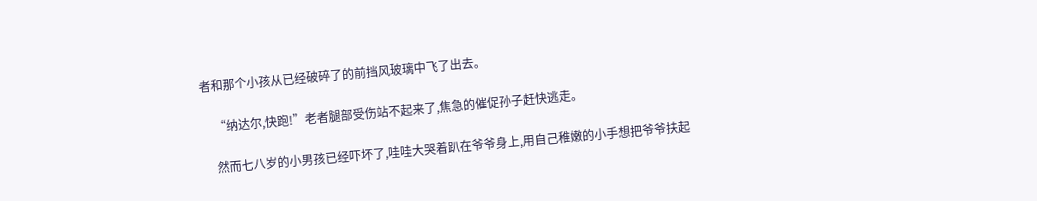者和那个小孩从已经破碎了的前挡风玻璃中飞了出去。

    “纳达尔,快跑!”老者腿部受伤站不起来了,焦急的催促孙子赶快逃走。

    然而七八岁的小男孩已经吓坏了,哇哇大哭着趴在爷爷身上,用自己稚嫩的小手想把爷爷扶起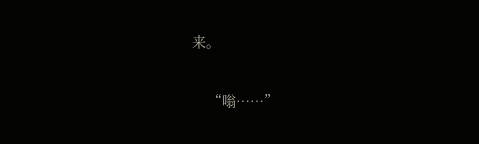来。

    “嗡……”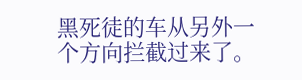黑死徒的车从另外一个方向拦截过来了。